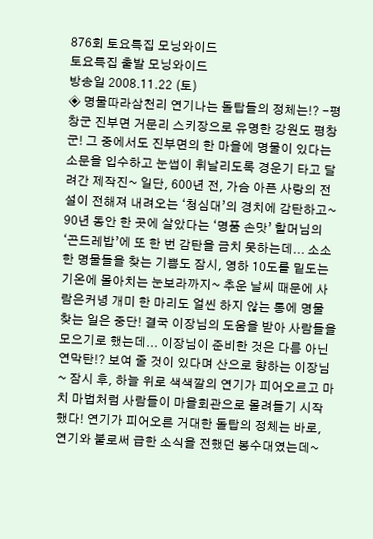876회 토요특집 모닝와이드
토요특집 출발 모닝와이드
방송일 2008.11.22 (토)
◈ 명물따라삼천리 연기나는 돌탑들의 정체는!? -평창군 진부면 거문리 스키장으로 유명한 강원도 평창군! 그 중에서도 진부면의 한 마을에 명물이 있다는 소문을 입수하고 눈썹이 휘날리도록 경운기 타고 달려간 제작진~ 일단, 600년 전, 가슴 아픈 사랑의 전설이 전해져 내려오는 ‘청심대’의 경치에 감탄하고~ 90년 동안 한 곳에 살았다는 ‘명품 손맛’ 할머님의 ‘곤드레밥’에 또 한 번 감탄을 금치 못하는데... 소소한 명물들을 찾는 기쁨도 잠시, 영하 10도를 밑도는 기온에 몰아치는 눈보라까지~ 추운 날씨 때문에 사람은커녕 개미 한 마리도 얼씬 하지 않는 통에 명물 찾는 일은 중단! 결국 이장님의 도움을 받아 사람들을 모으기로 했는데... 이장님이 준비한 것은 다름 아닌 연막탄!? 보여 줄 것이 있다며 산으로 향하는 이장님~ 잠시 후, 하늘 위로 색색깔의 연기가 피어오르고 마치 마법처럼 사람들이 마을회관으로 몰려들기 시작했다! 연기가 피어오른 거대한 돌탑의 정체는 바로, 연기와 불로써 급한 소식을 전했던 봉수대였는데~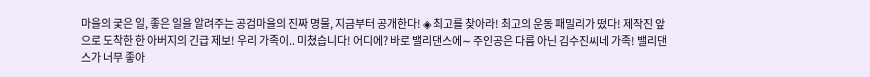마을의 궂은 일, 좋은 일을 알려주는 공검마을의 진짜 명물, 지금부터 공개한다! ◈ 최고를 찾아라! 최고의 운동 패밀리가 떴다! 제작진 앞으로 도착한 한 아버지의 긴급 제보! 우리 가족이.. 미쳤습니다! 어디에? 바로 밸리댄스에∼ 주인공은 다름 아닌 김수진씨네 가족! 밸리댄스가 너무 좋아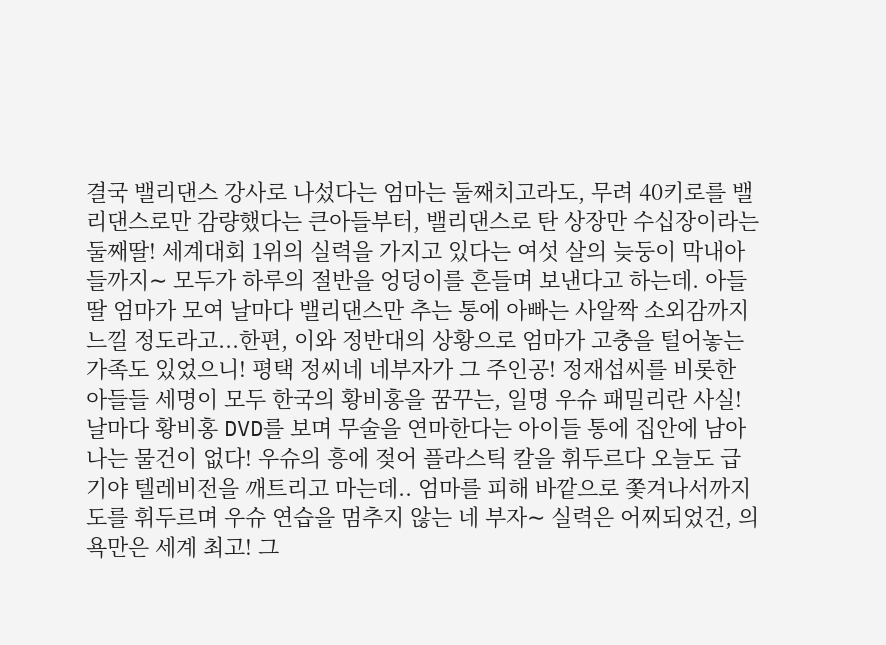결국 밸리댄스 강사로 나섰다는 엄마는 둘째치고라도, 무려 40키로를 밸리댄스로만 감량했다는 큰아들부터, 밸리댄스로 탄 상장만 수십장이라는 둘째딸! 세계대회 1위의 실력을 가지고 있다는 여섯 살의 늦둥이 막내아들까지∼ 모두가 하루의 절반을 엉덩이를 흔들며 보낸다고 하는데. 아들딸 엄마가 모여 날마다 밸리댄스만 추는 통에 아빠는 사알짝 소외감까지 느낄 정도라고...한편, 이와 정반대의 상황으로 엄마가 고충을 털어놓는 가족도 있었으니! 평택 정씨네 네부자가 그 주인공! 정재섭씨를 비롯한 아들들 세명이 모두 한국의 황비홍을 꿈꾸는, 일명 우슈 패밀리란 사실! 날마다 황비홍 DVD를 보며 무술을 연마한다는 아이들 통에 집안에 남아나는 물건이 없다! 우슈의 흥에 젖어 플라스틱 칼을 휘두르다 오늘도 급기야 텔레비전을 깨트리고 마는데.. 엄마를 피해 바깥으로 쫓겨나서까지 도를 휘두르며 우슈 연습을 멈추지 않는 네 부자∼ 실력은 어찌되었건, 의욕만은 세계 최고! 그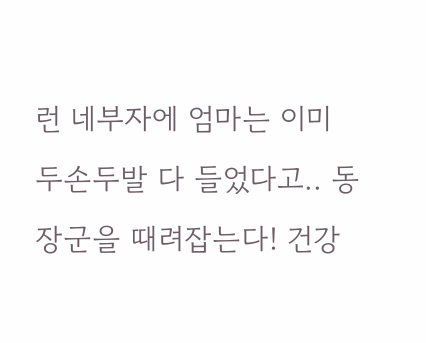런 네부자에 엄마는 이미 두손두발 다 들었다고.. 동장군을 때려잡는다! 건강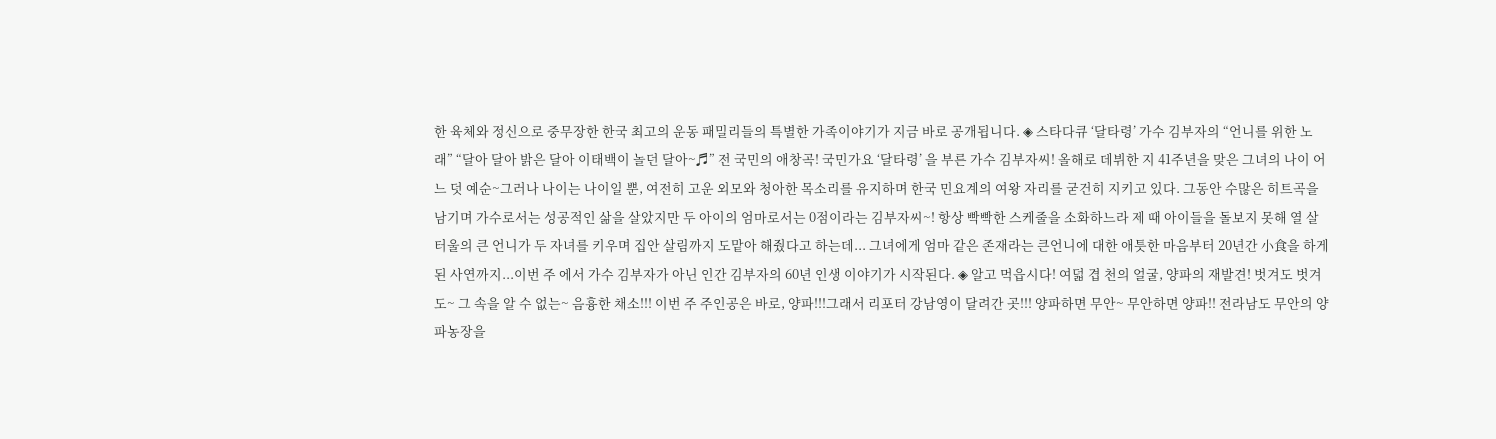한 육체와 정신으로 중무장한 한국 최고의 운동 패밀리들의 특별한 가족이야기가 지금 바로 공개됩니다. ◈ 스타다큐 ‘달타령’ 가수 김부자의 “언니를 위한 노래” “달아 달아 밝은 달아 이태백이 놀던 달아~♬” 전 국민의 애창곡! 국민가요 ‘달타령’ 을 부른 가수 김부자씨! 올해로 데뷔한 지 41주년을 맞은 그녀의 나이 어느 덧 예순~그러나 나이는 나이일 뿐, 여전히 고운 외모와 청아한 목소리를 유지하며 한국 민요계의 여왕 자리를 굳건히 지키고 있다. 그동안 수많은 히트곡을 남기며 가수로서는 성공적인 삶을 살았지만 두 아이의 엄마로서는 0점이라는 김부자씨~! 항상 빡빡한 스케줄을 소화하느라 제 때 아이들을 돌보지 못해 열 살 터울의 큰 언니가 두 자녀를 키우며 집안 살림까지 도맡아 해줬다고 하는데... 그녀에게 엄마 같은 존재라는 큰언니에 대한 애틋한 마음부터 20년간 小食을 하게 된 사연까지...이번 주 에서 가수 김부자가 아닌 인간 김부자의 60년 인생 이야기가 시작된다. ◈ 알고 먹읍시다! 여덟 겹 천의 얼굴, 양파의 재발견! 벗겨도 벗겨도~ 그 속을 알 수 없는~ 음흉한 채소!!! 이번 주 주인공은 바로, 양파!!!그래서 리포터 강남영이 달려간 곳!!! 양파하면 무안~ 무안하면 양파!! 전라남도 무안의 양파농장을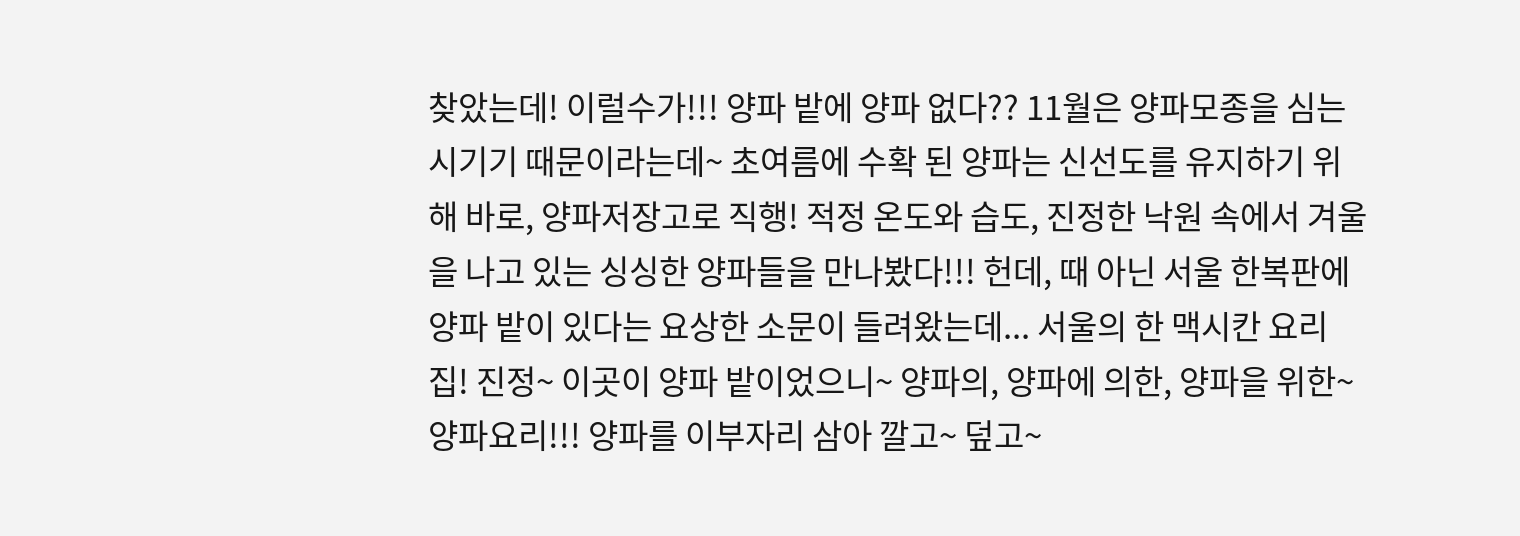찾았는데! 이럴수가!!! 양파 밭에 양파 없다?? 11월은 양파모종을 심는 시기기 때문이라는데~ 초여름에 수확 된 양파는 신선도를 유지하기 위해 바로, 양파저장고로 직행! 적정 온도와 습도, 진정한 낙원 속에서 겨울을 나고 있는 싱싱한 양파들을 만나봤다!!! 헌데, 때 아닌 서울 한복판에 양파 밭이 있다는 요상한 소문이 들려왔는데... 서울의 한 맥시칸 요리집! 진정~ 이곳이 양파 밭이었으니~ 양파의, 양파에 의한, 양파을 위한~ 양파요리!!! 양파를 이부자리 삼아 깔고~ 덮고~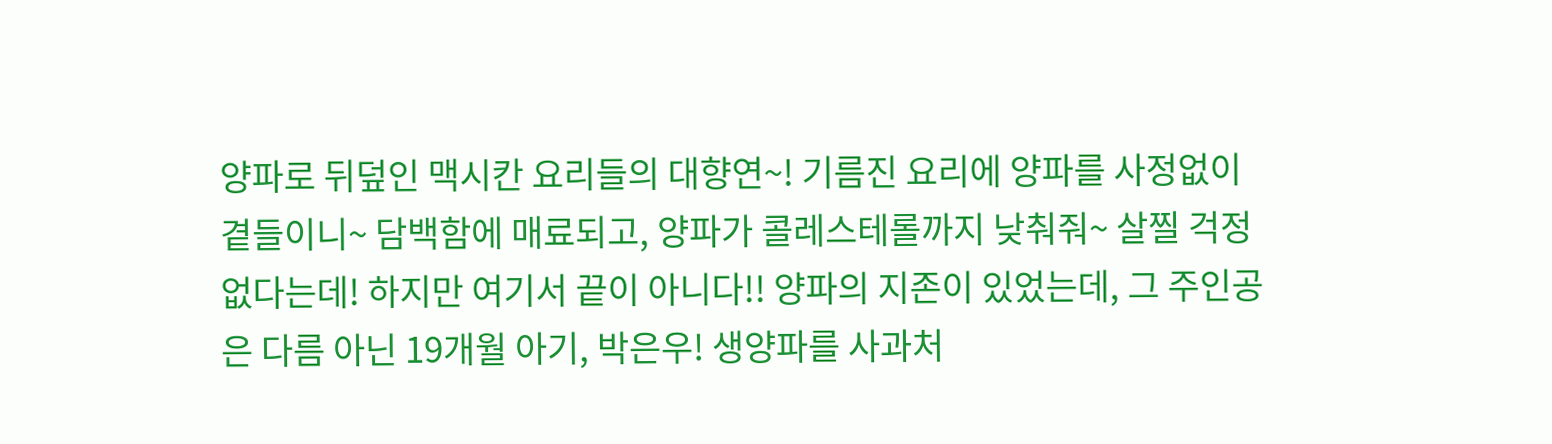양파로 뒤덮인 맥시칸 요리들의 대향연~! 기름진 요리에 양파를 사정없이 곁들이니~ 담백함에 매료되고, 양파가 콜레스테롤까지 낮춰줘~ 살찔 걱정 없다는데! 하지만 여기서 끝이 아니다!! 양파의 지존이 있었는데, 그 주인공은 다름 아닌 19개월 아기, 박은우! 생양파를 사과처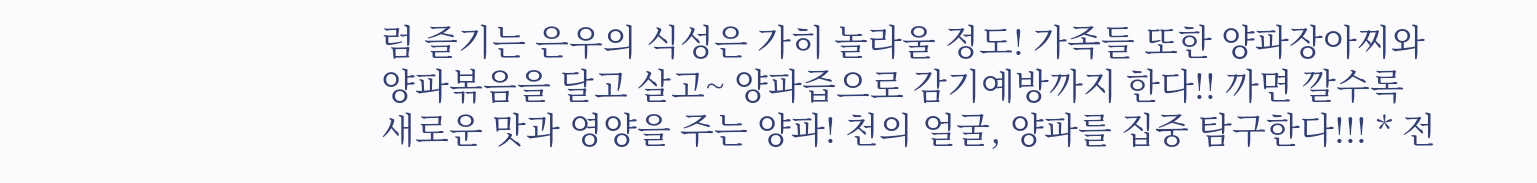럼 즐기는 은우의 식성은 가히 놀라울 정도! 가족들 또한 양파장아찌와 양파볶음을 달고 살고~ 양파즙으로 감기예방까지 한다!! 까면 깔수록 새로운 맛과 영양을 주는 양파! 천의 얼굴, 양파를 집중 탐구한다!!! * 전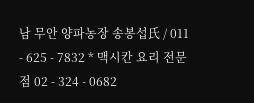남 무안 양파농장 송봉섭氏 / 011 - 625 - 7832 * 맥시칸 요리 전문점 02 - 324 - 0682